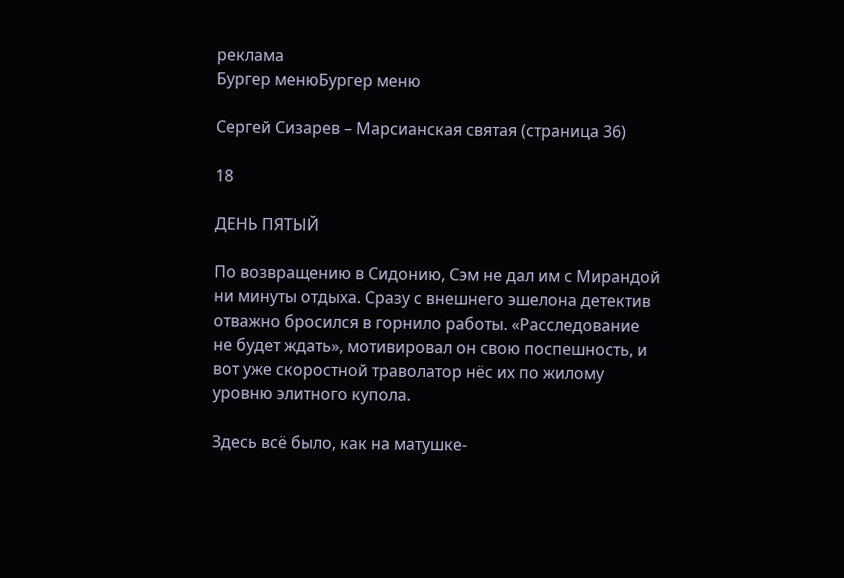реклама
Бургер менюБургер меню

Сергей Сизарев – Марсианская святая (страница 36)

18

ДЕНЬ ПЯТЫЙ

По возвращению в Сидонию, Сэм не дал им с Мирандой ни минуты отдыха. Сразу с внешнего эшелона детектив отважно бросился в горнило работы. «Расследование не будет ждать», мотивировал он свою поспешность, и вот уже скоростной траволатор нёс их по жилому уровню элитного купола.

Здесь всё было, как на матушке-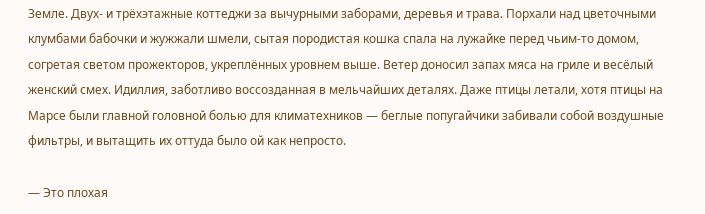Земле. Двух- и трёхэтажные коттеджи за вычурными заборами, деревья и трава. Порхали над цветочными клумбами бабочки и жужжали шмели, сытая породистая кошка спала на лужайке перед чьим-то домом, согретая светом прожекторов, укреплённых уровнем выше. Ветер доносил запах мяса на гриле и весёлый женский смех. Идиллия, заботливо воссозданная в мельчайших деталях. Даже птицы летали, хотя птицы на Марсе были главной головной болью для климатехников — беглые попугайчики забивали собой воздушные фильтры, и вытащить их оттуда было ой как непросто.

— Это плохая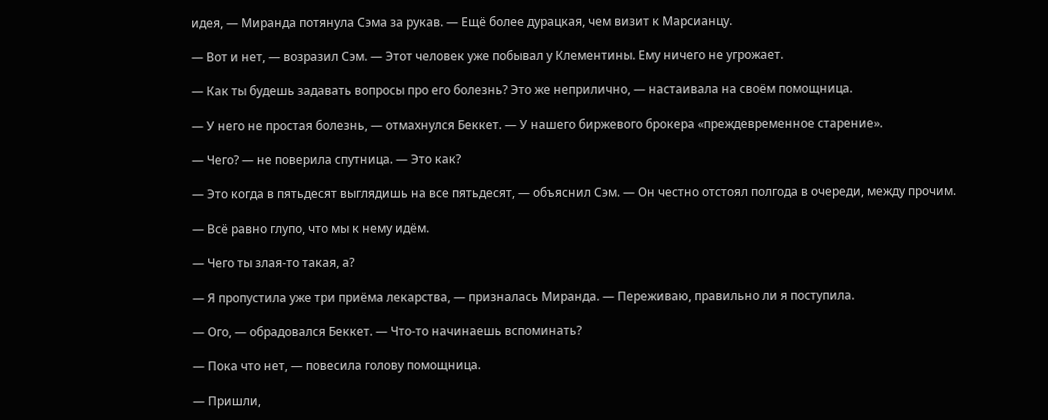идея, — Миранда потянула Сэма за рукав. — Ещё более дурацкая, чем визит к Марсианцу.

— Вот и нет, — возразил Сэм. — Этот человек уже побывал у Клементины. Ему ничего не угрожает.

— Как ты будешь задавать вопросы про его болезнь? Это же неприлично, — настаивала на своём помощница.

— У него не простая болезнь, — отмахнулся Беккет. — У нашего биржевого брокера «преждевременное старение».

— Чего? — не поверила спутница. — Это как?

— Это когда в пятьдесят выглядишь на все пятьдесят, — объяснил Сэм. — Он честно отстоял полгода в очереди, между прочим.

— Всё равно глупо, что мы к нему идём.

— Чего ты злая-то такая, а?

— Я пропустила уже три приёма лекарства, — призналась Миранда. — Переживаю, правильно ли я поступила.

— Ого, — обрадовался Беккет. — Что-то начинаешь вспоминать?

— Пока что нет, — повесила голову помощница.

— Пришли,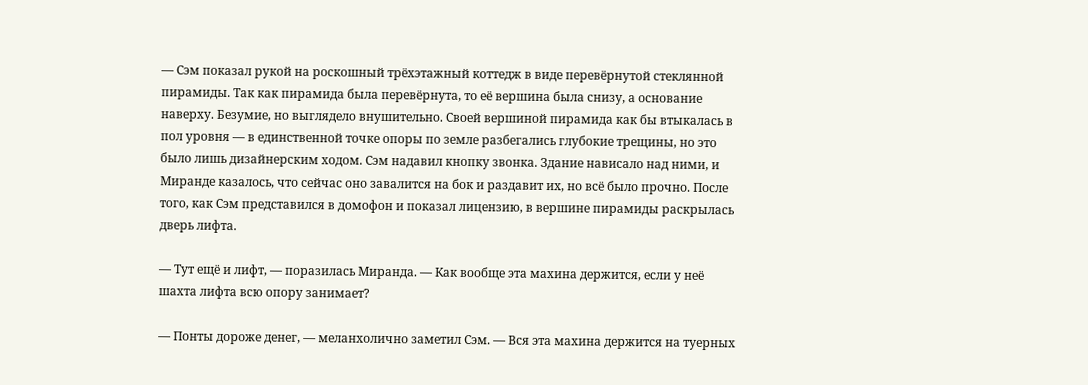— Сэм показал рукой на роскошный трёхэтажный коттедж в виде перевёрнутой стеклянной пирамиды. Так как пирамида была перевёрнута, то её вершина была снизу, а основание наверху. Безумие, но выглядело внушительно. Своей вершиной пирамида как бы втыкалась в пол уровня — в единственной точке опоры по земле разбегались глубокие трещины, но это было лишь дизайнерским ходом. Сэм надавил кнопку звонка. Здание нависало над ними, и Миранде казалось, что сейчас оно завалится на бок и раздавит их, но всё было прочно. После того, как Сэм представился в домофон и показал лицензию, в вершине пирамиды раскрылась дверь лифта.

— Тут ещё и лифт, — поразилась Миранда. — Как вообще эта махина держится, если у неё шахта лифта всю опору занимает?

— Понты дороже денег, — меланхолично заметил Сэм. — Вся эта махина держится на туерных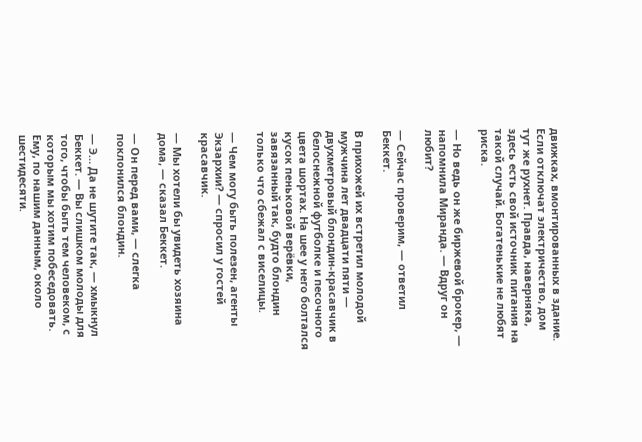движках, вмонтированных в здание. Если отключат электричество, дом тут же рухнет. Правда, наверняка, здесь есть свой источник питания на такой случай. Богатенькие не любят риска.

— Но ведь он же биржевой брокер, — напомнила Миранда. — Вдруг он любит?

— Сейчас проверим, — ответил Беккет.

В прихожей их встретил молодой мужчина лет двадцати пяти — двухметровый блондин-красавчик в белоснежной футболке и песочного цвета шортах. На шее у него болтался кусок пеньковой верёвки, завязанный так, будто блондин только что сбежал с виселицы.

— Чем могу быть полезен, агенты Экзархии? — спросил у гостей красавчик.

— Мы хотели бы увидеть хозяина дома, — сказал Беккет.

— Он перед вами, — слегка поклонился блондин.

— Э… Да не шутите так, — хмыкнул Беккет. — Вы слишком молоды для того, чтобы быть тем человеком, с которым мы хотим побеседовать. Ему, по нашим данным, около шестидесяти.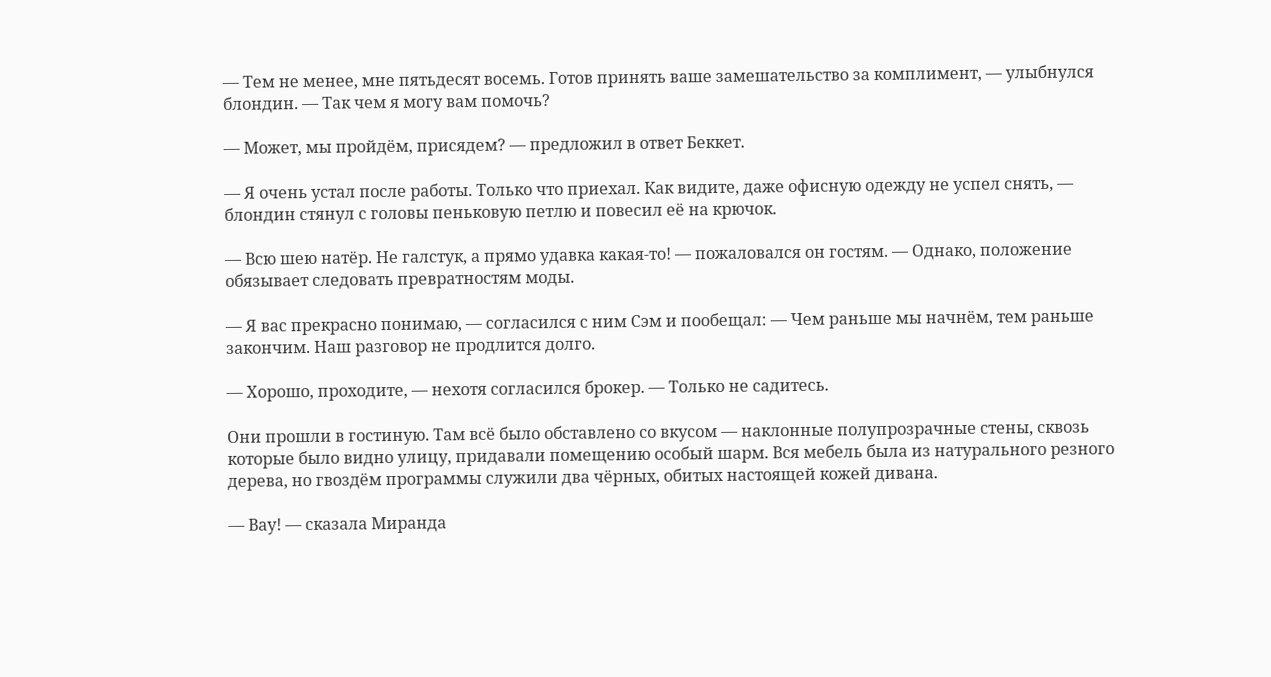— Тем не менее, мне пятьдесят восемь. Готов принять ваше замешательство за комплимент, — улыбнулся блондин. — Так чем я могу вам помочь?

— Может, мы пройдём, присядем? — предложил в ответ Беккет.

— Я очень устал после работы. Только что приехал. Как видите, даже офисную одежду не успел снять, — блондин стянул с головы пеньковую петлю и повесил её на крючок.

— Всю шею натёр. Не галстук, а прямо удавка какая-то! — пожаловался он гостям. — Однако, положение обязывает следовать превратностям моды.

— Я вас прекрасно понимаю, — согласился с ним Сэм и пообещал: — Чем раньше мы начнём, тем раньше закончим. Наш разговор не продлится долго.

— Хорошо, проходите, — нехотя согласился брокер. — Только не садитесь.

Они прошли в гостиную. Там всё было обставлено со вкусом — наклонные полупрозрачные стены, сквозь которые было видно улицу, придавали помещению особый шарм. Вся мебель была из натурального резного дерева, но гвоздём программы служили два чёрных, обитых настоящей кожей дивана.

— Вау! — сказала Миранда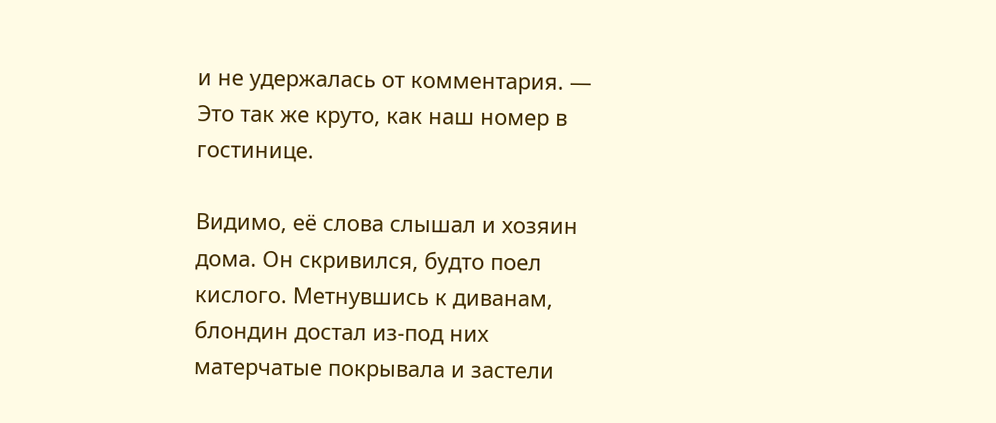и не удержалась от комментария. — Это так же круто, как наш номер в гостинице.

Видимо, её слова слышал и хозяин дома. Он скривился, будто поел кислого. Метнувшись к диванам, блондин достал из-под них матерчатые покрывала и застели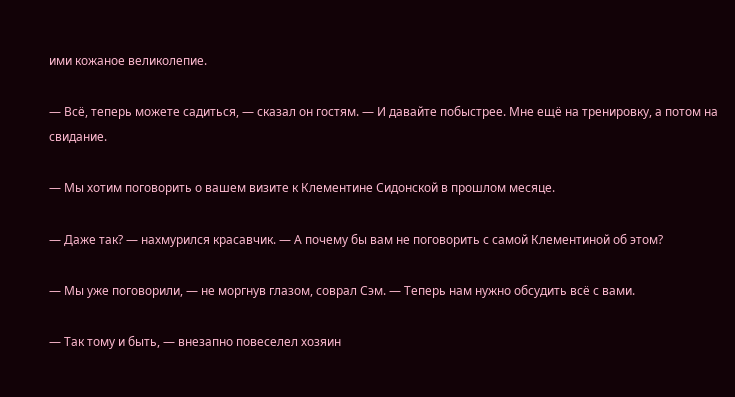ими кожаное великолепие.

— Всё, теперь можете садиться, — сказал он гостям. — И давайте побыстрее. Мне ещё на тренировку, а потом на свидание.

— Мы хотим поговорить о вашем визите к Клементине Сидонской в прошлом месяце.

— Даже так? — нахмурился красавчик. — А почему бы вам не поговорить с самой Клементиной об этом?

— Мы уже поговорили, — не моргнув глазом, соврал Сэм. — Теперь нам нужно обсудить всё с вами.

— Так тому и быть, — внезапно повеселел хозяин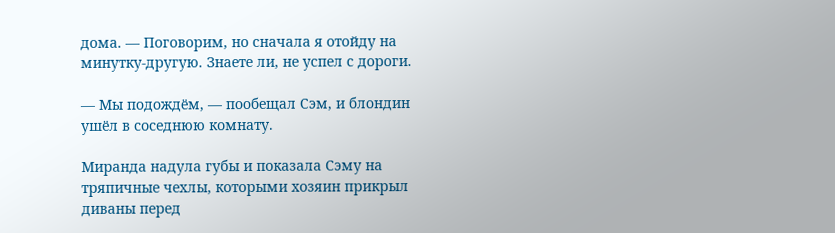дома. — Поговорим, но сначала я отойду на минутку-другую. Знаете ли, не успел с дороги.

— Мы подождём, — пообещал Сэм, и блондин ушёл в соседнюю комнату.

Миранда надула губы и показала Сэму на тряпичные чехлы, которыми хозяин прикрыл диваны перед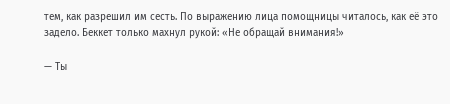тем, как разрешил им сесть. По выражению лица помощницы читалось, как её это задело. Беккет только махнул рукой: «Не обращай внимания!»

— Ты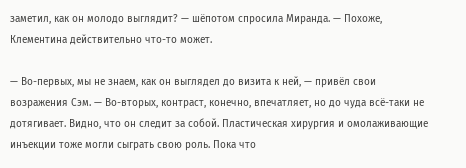заметил, как он молодо выглядит? — шёпотом спросила Миранда. — Похоже, Клементина действительно что-то может.

— Во-первых, мы не знаем, как он выглядел до визита к ней, — привёл свои возражения Сэм. — Во-вторых, контраст, конечно, впечатляет, но до чуда всё-таки не дотягивает. Видно, что он следит за собой. Пластическая хирургия и омолаживающие инъекции тоже могли сыграть свою роль. Пока что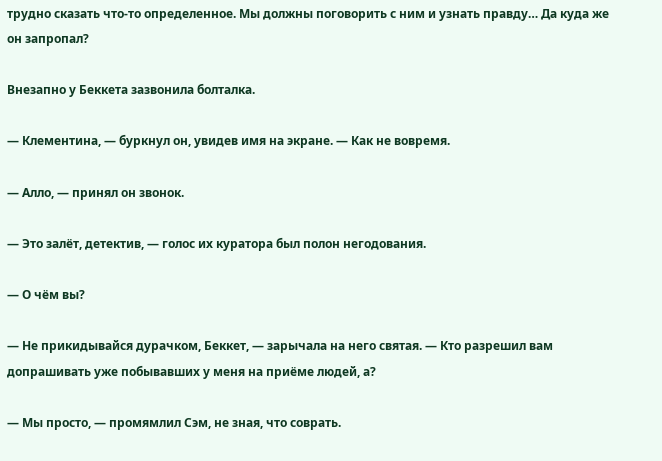трудно сказать что-то определенное. Мы должны поговорить с ним и узнать правду… Да куда же он запропал?

Внезапно у Беккета зазвонила болталка.

— Клементина, — буркнул он, увидев имя на экране. — Как не вовремя.

— Алло, — принял он звонок.

— Это залёт, детектив, — голос их куратора был полон негодования.

— О чём вы?

— Не прикидывайся дурачком, Беккет, — зарычала на него святая. — Кто разрешил вам допрашивать уже побывавших у меня на приёме людей, а?

— Мы просто, — промямлил Сэм, не зная, что соврать.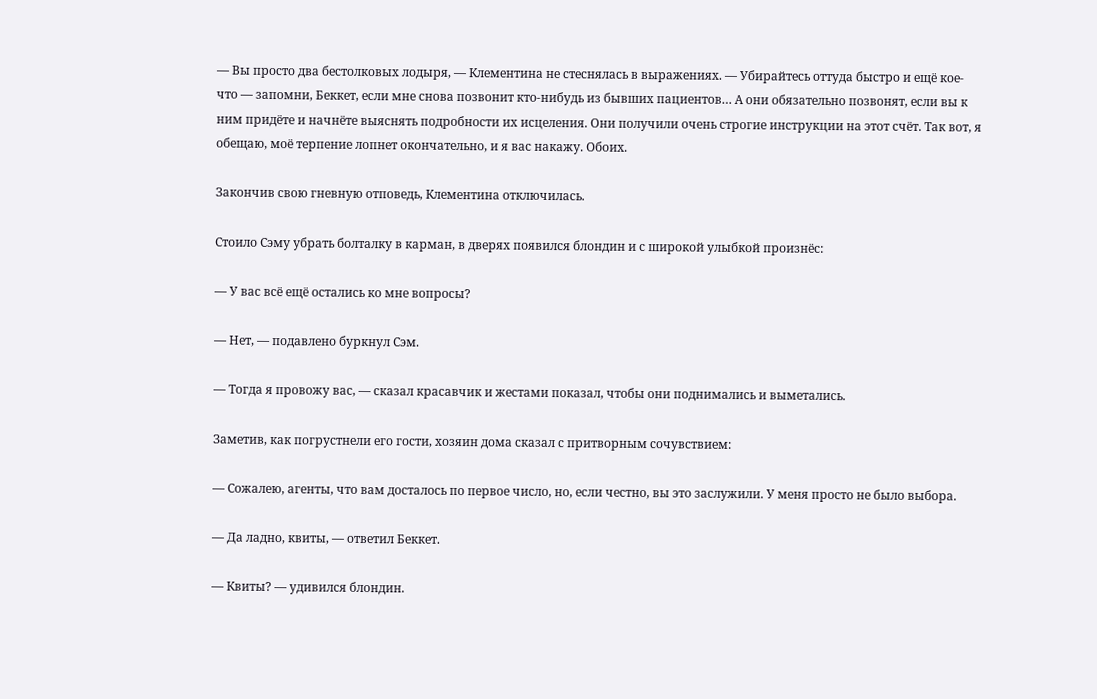— Вы просто два бестолковых лодыря, — Клементина не стеснялась в выражениях. — Убирайтесь оттуда быстро и ещё кое-что — запомни, Беккет, если мне снова позвонит кто-нибудь из бывших пациентов… А они обязательно позвонят, если вы к ним придёте и начнёте выяснять подробности их исцеления. Они получили очень строгие инструкции на этот счёт. Так вот, я обещаю, моё терпение лопнет окончательно, и я вас накажу. Обоих.

Закончив свою гневную отповедь, Клементина отключилась.

Стоило Сэму убрать болталку в карман, в дверях появился блондин и с широкой улыбкой произнёс:

— У вас всё ещё остались ко мне вопросы?

— Нет, — подавлено буркнул Сэм.

— Тогда я провожу вас, — сказал красавчик и жестами показал, чтобы они поднимались и выметались.

Заметив, как погрустнели его гости, хозяин дома сказал с притворным сочувствием:

— Сожалею, агенты, что вам досталось по первое число, но, если честно, вы это заслужили. У меня просто не было выбора.

— Да ладно, квиты, — ответил Беккет.

— Квиты? — удивился блондин.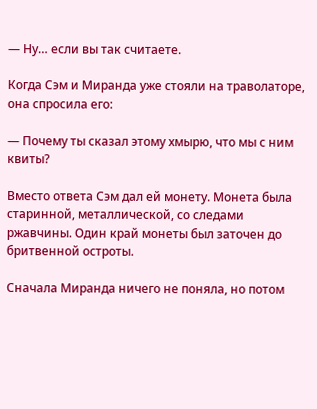— Ну… если вы так считаете.

Когда Сэм и Миранда уже стояли на траволаторе, она спросила его:

— Почему ты сказал этому хмырю, что мы с ним квиты?

Вместо ответа Сэм дал ей монету. Монета была старинной, металлической, со следами ржавчины. Один край монеты был заточен до бритвенной остроты.

Сначала Миранда ничего не поняла, но потом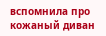вспомнила про кожаный диван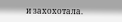и захохотала.